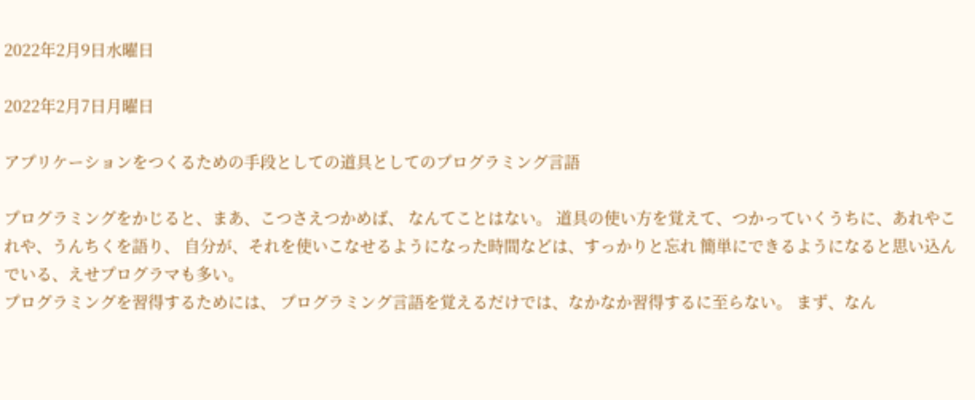2022年2月9日水曜日

2022年2月7日月曜日

アプリケーションをつくるための手段としての道具としてのプログラミング言語

プログラミングをかじると、まあ、こつさえつかめば、 なんてことはない。 道具の使い方を覚えて、つかっていくうちに、あれやこれや、うんちくを語り、 自分が、それを使いこなせるようになった時間などは、すっかりと忘れ 簡単にできるようになると思い込んでいる、えせプログラマも多い。
プログラミングを習得するためには、 プログラミング言語を覚えるだけでは、なかなか習得するに至らない。 まず、なん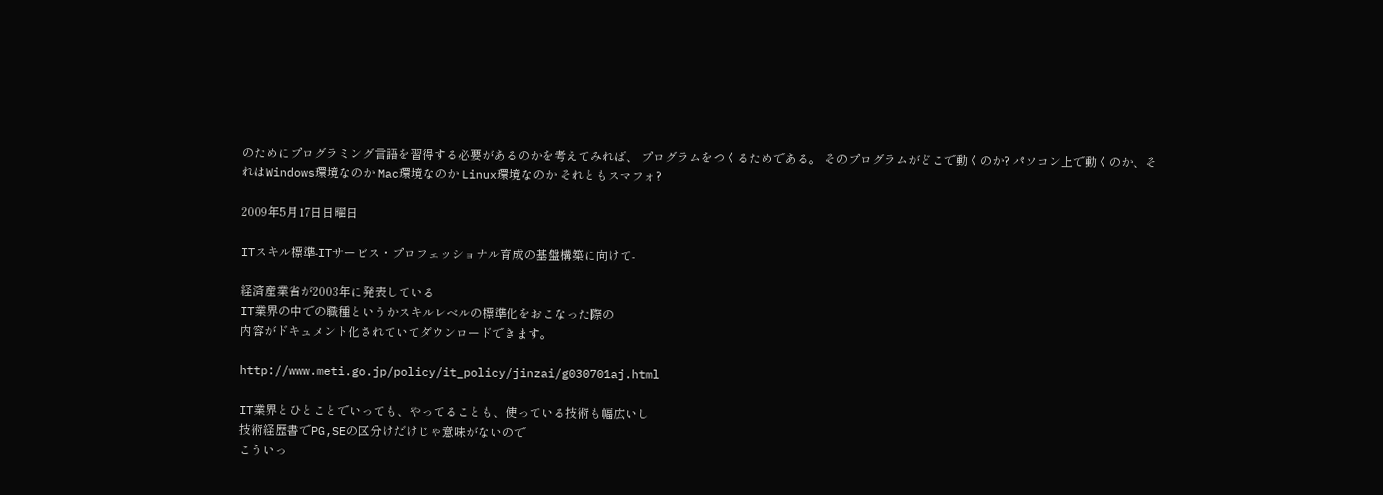のためにプログラミング言語を習得する必要があるのかを考えてみれば、 プログラムをつくるためである。 そのプログラムがどこで動くのか? パソコン上で動くのか、それはWindows環境なのか Mac環境なのか Linux環境なのか それともスマフォ?

2009年5月17日日曜日

ITスキル標準-ITサービス・プロフェッショナル育成の基盤構築に向けて-

経済産業省が2003年に発表している
IT業界の中での職種というかスキルレベルの標準化をおこなった際の
内容がドキュメント化されていてダウンロードできます。

http://www.meti.go.jp/policy/it_policy/jinzai/g030701aj.html

IT業界とひとことでいっても、やってることも、使っている技術も幅広いし
技術経歴書でPG,SEの区分けだけじゃ意味がないので
こういっ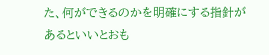た、何ができるのかを明確にする指針があるといいとおも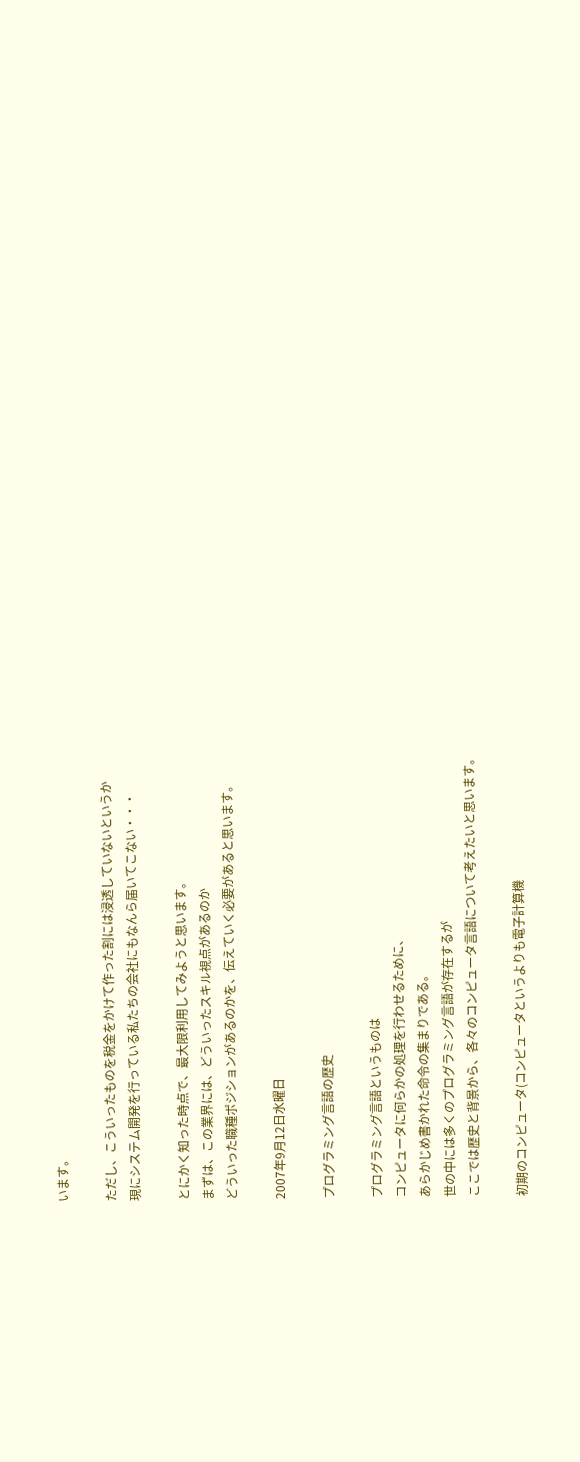います。

ただし、こういったものを税金をかけて作った割には浸透していないというか
現にシステム開発を行っている私たちの会社にもなんら届いてこない・・・

とにかく知った時点で、最大限利用してみようと思います。
まずは、この業界には、どういったスキル視点があるのか
どういった職種ポジションがあるのかを、伝えていく必要があると思います。

2007年9月12日水曜日

プログラミング言語の歴史

プログラミング言語というものは
コンピュータに何らかの処理を行わせるために、
あらかじめ書かれた命令の集まりである。
世の中には多くのプログラミング言語が存在するが
ここでは歴史と背景から、各々のコンピュータ言語について考えたいと思います。

初期のコンピュータ(コンピュータというよりも電子計算機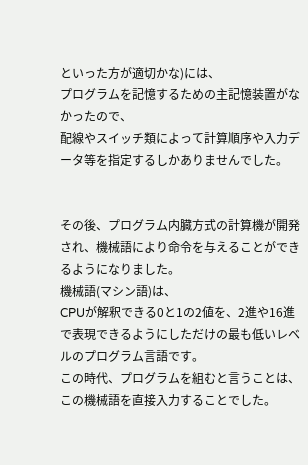といった方が適切かな)には、
プログラムを記憶するための主記憶装置がなかったので、
配線やスイッチ類によって計算順序や入力データ等を指定するしかありませんでした。


その後、プログラム内臓方式の計算機が開発され、機械語により命令を与えることができるようになりました。
機械語(マシン語)は、
CPUが解釈できる0と1の2値を、2進や16進で表現できるようにしただけの最も低いレベルのプログラム言語です。
この時代、プログラムを組むと言うことは、この機械語を直接入力することでした。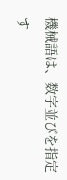機械語は、数字並びを指定す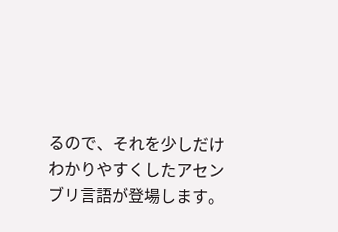るので、それを少しだけわかりやすくしたアセンブリ言語が登場します。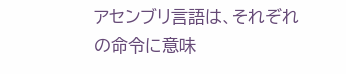アセンブリ言語は、それぞれの命令に意味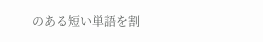のある短い単語を割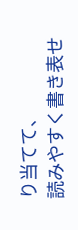り当てて、
読みやすく書き表せ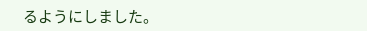るようにしました。